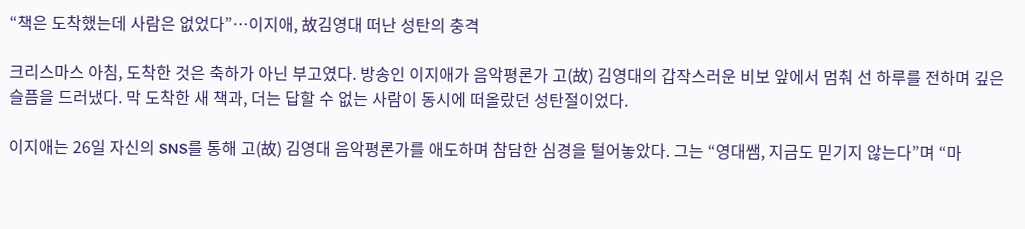“책은 도착했는데 사람은 없었다”…이지애, 故김영대 떠난 성탄의 충격

크리스마스 아침, 도착한 것은 축하가 아닌 부고였다. 방송인 이지애가 음악평론가 고(故) 김영대의 갑작스러운 비보 앞에서 멈춰 선 하루를 전하며 깊은 슬픔을 드러냈다. 막 도착한 새 책과, 더는 답할 수 없는 사람이 동시에 떠올랐던 성탄절이었다.

이지애는 26일 자신의 SNS를 통해 고(故) 김영대 음악평론가를 애도하며 참담한 심경을 털어놓았다. 그는 “영대쌤, 지금도 믿기지 않는다”며 “마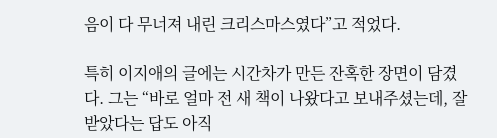음이 다 무너져 내린 크리스마스였다”고 적었다.

특히 이지애의 글에는 시간차가 만든 잔혹한 장면이 담겼다. 그는 “바로 얼마 전 새 책이 나왔다고 보내주셨는데, 잘 받았다는 답도 아직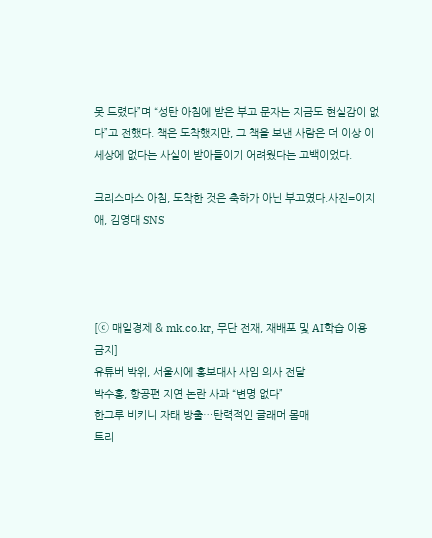못 드렸다”며 “성탄 아침에 받은 부고 문자는 지금도 현실감이 없다”고 전했다. 책은 도착했지만, 그 책을 보낸 사람은 더 이상 이 세상에 없다는 사실이 받아들이기 어려웠다는 고백이었다.

크리스마스 아침, 도착한 것은 축하가 아닌 부고였다.사진=이지애, 김영대 SNS




[ⓒ 매일경제 & mk.co.kr, 무단 전재, 재배포 및 AI학습 이용 금지]
유튜버 박위, 서울시에 홍보대사 사임 의사 전달
박수홍, 항공편 지연 논란 사과 “변명 없다”
한그루 비키니 자태 방출…탄력적인 글래머 몸매
트리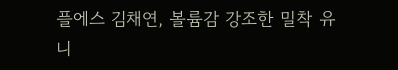플에스 김채연, 볼륨감 강조한 밀착 유니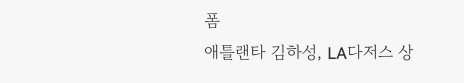폼
애틀랜타 김하성, LA다저스 상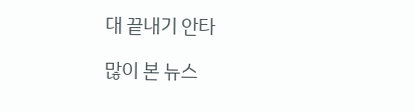대 끝내기 안타

많이 본 뉴스